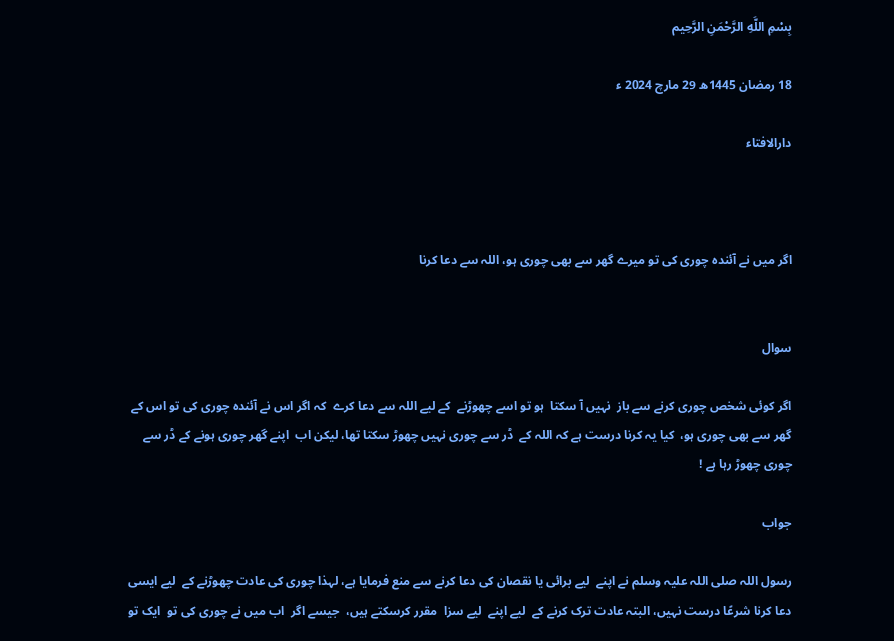بِسْمِ اللَّهِ الرَّحْمَنِ الرَّحِيم

18 رمضان 1445ھ 29 مارچ 2024 ء

دارالافتاء



اگر میں نے آئندہ چوری کی تو میرے گھر سے بھی چوری ہو، اللہ سے دعا کرنا


سوال

اگر کوئی شخص چوری کرنے سے باز  نہیں آ سکتا  ہو تو اسے چھوڑنے  کے لیے اللہ سے دعا کرے  کہ اگر اس نے آئندہ چوری کی تو اس کے گھر سے بھی چوری ہو،  کیا یہ کرنا درست ہے کہ اللہ کے  ڈر سے چوری نہیں چھوڑ سکتا تھا، لیکن اب  اپنے گھر چوری ہونے کے ڈر سے چوری چھوڑ رہا ہے !

جواب

رسول اللہ صلی اللہ علیہ وسلم نے اپنے  لیے برائی یا نقصان کی دعا کرنے سے منع فرمایا ہے، لہذا چوری کی عادت چھوڑنے کے  لیے ایسی دعا کرنا شرعًا درست نہیں، البتہ عادت ترک کرنے کے  لیے اپنے  لیے سزا  مقرر کرسکتے ہیں،  جیسے اگر  اب میں نے چوری کی تو  ایک تو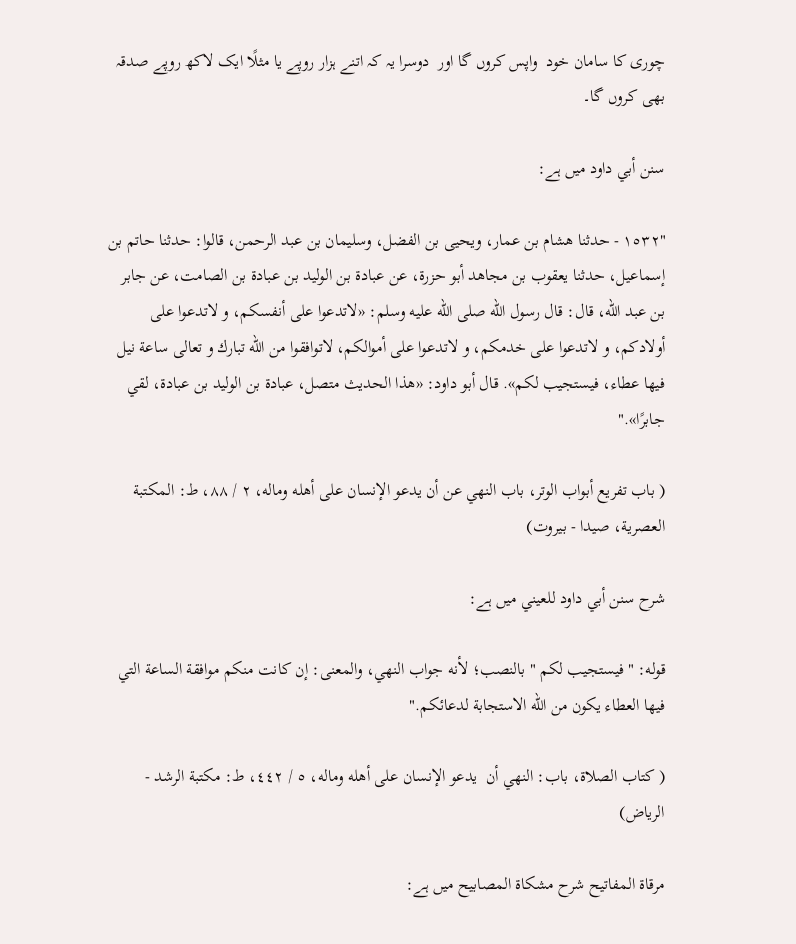چوری کا سامان خود  واپس کروں گا اور  دوسرا یہ کہ اتنے ہزار روپے یا مثلًا ایک لاکھ روپے صدقہ بھی کروں گا۔

سنن أبي داود میں ہے:

"١٥٣٢ - حدثنا هشام بن عمار، ويحيى بن الفضل، وسليمان بن عبد الرحمن، قالوا: حدثنا حاتم بن إسماعيل، حدثنا يعقوب بن مجاهد أبو حزرة، عن عبادة بن الوليد بن عبادة بن الصامت، عن جابر بن عبد الله، قال: قال رسول الله صلى الله عليه وسلم: «لاتدعوا على أنفسكم، و لاتدعوا على أولادكم، و لاتدعوا على خدمكم، و لاتدعوا على أموالكم، لاتوافقوا من الله تبارك و تعالى ساعة نيل فيها عطاء، فيستجيب لكم». قال أبو داود: «هذا الحديث متصل، عبادة بن الوليد بن عبادة، لقي جابرًا»."

( باب تفريع أبواب الوتر، باب النهي عن أن يدعو الإنسان على أهله وماله، ٢ / ٨٨، ط: المكتبة العصرية، صيدا - بيروت)

شرح سنن أبي داود للعيني میں ہے:

قوله: " فيستجيب لكم " بالنصب؛ لأنه جواب النهي، والمعنى: إن كانت منكم موافقة الساعة التي فيها العطاء يكون من الله الاستجابة لدعائكم."

( كتاب الصلاة، باب: النهي أن  يدعو الإنسان على أهله وماله، ٥ / ٤٤٢، ط: مكتبة الرشد - الرياض)

مرقاة المفاتيح شرح مشكاة المصابيح میں ہے: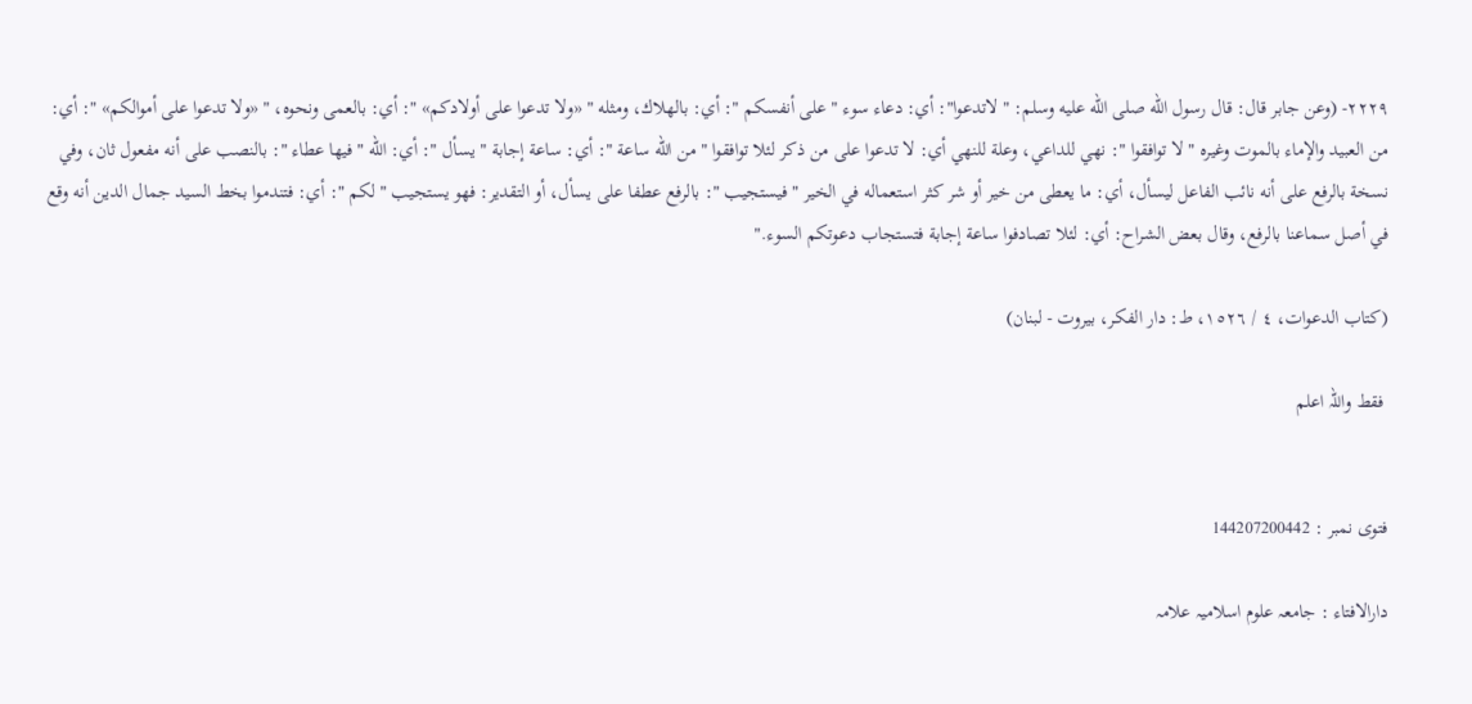٢٢٢٩- (وعن جابر قال: قال رسول الله صلى الله عليه وسلم: " لاتدعوا": أي: دعاء سوء " على أنفسكم ": أي: بالهلاك، ومثله " «ولا تدعوا على أولادكم» ": أي: بالعمى ونحوه، " «ولا تدعوا على أموالكم» ": أي: من العبيد والإماء بالموت وغيره " لا توافقوا ": نهي للداعي، وعلة للنهي أي: لا تدعوا على من ذكر لئلا توافقوا " من الله ساعة ": أي: ساعة إجابة " يسأل ": أي: الله " فيها عطاء ": بالنصب على أنه مفعول ثان، وفي نسخة بالرفع على أنه نائب الفاعل ليسأل، أي: ما يعطى من خير أو شر كثر استعماله في الخير " فيستجيب ": بالرفع عطفا على يسأل، أو التقدير: فهو يستجيب " لكم ": أي: فتندموا بخط السيد جمال الدين أنه وقع في أصل سماعنا بالرفع، وقال بعض الشراح: أي: لئلا تصادفوا ساعة إجابة فتستجاب دعوتكم السوء."

(كتاب الدعوات، ٤ / ١٥٢٦، ط: دار الفكر، بيروت - لبنان)

 فقط واللہ اعلم


فتوی نمبر : 144207200442

دارالافتاء : جامعہ علوم اسلامیہ علامہ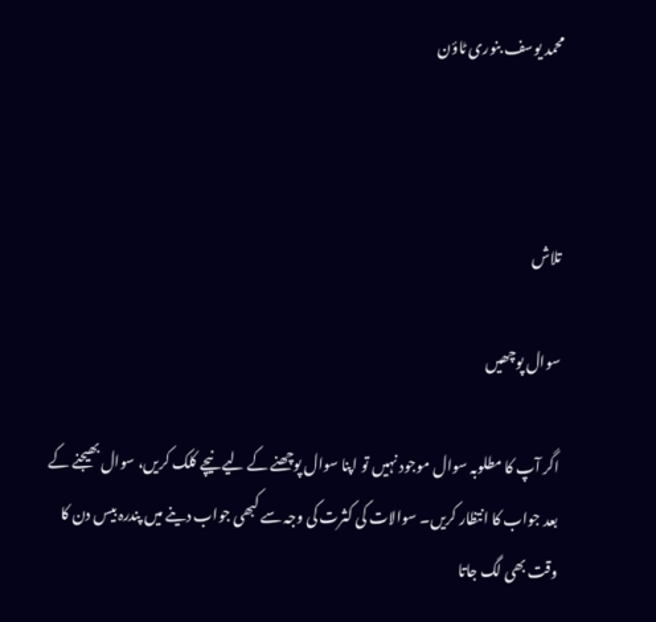محمد یوسف بنوری ٹاؤن



تلاش

سوال پوچھیں

اگر آپ کا مطلوبہ سوال موجود نہیں تو اپنا سوال پوچھنے کے لیے نیچے کلک کریں، سوال بھیجنے کے بعد جواب کا انتظار کریں۔ سوالات کی کثرت کی وجہ سے کبھی جواب دینے میں پندرہ بیس دن کا وقت بھی لگ جاتا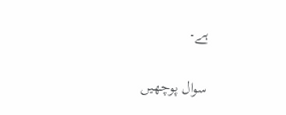ہے۔

سوال پوچھیں